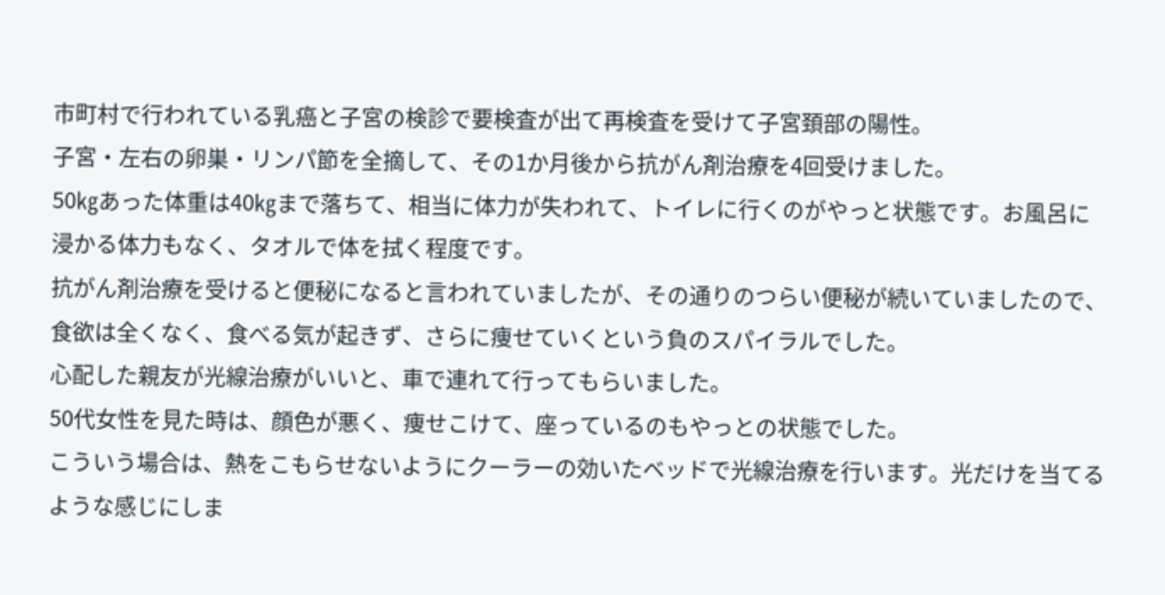市町村で行われている乳癌と子宮の検診で要検査が出て再検査を受けて子宮頚部の陽性。
子宮・左右の卵巣・リンパ節を全摘して、その1か月後から抗がん剤治療を4回受けました。
50㎏あった体重は40㎏まで落ちて、相当に体力が失われて、トイレに行くのがやっと状態です。お風呂に浸かる体力もなく、タオルで体を拭く程度です。
抗がん剤治療を受けると便秘になると言われていましたが、その通りのつらい便秘が続いていましたので、食欲は全くなく、食べる気が起きず、さらに痩せていくという負のスパイラルでした。
心配した親友が光線治療がいいと、車で連れて行ってもらいました。
50代女性を見た時は、顔色が悪く、痩せこけて、座っているのもやっとの状態でした。
こういう場合は、熱をこもらせないようにクーラーの効いたベッドで光線治療を行います。光だけを当てるような感じにしま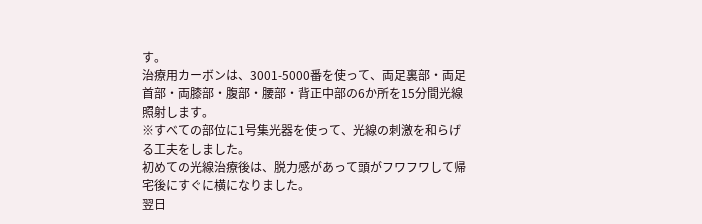す。
治療用カーボンは、3001-5000番を使って、両足裏部・両足首部・両膝部・腹部・腰部・背正中部の6か所を15分間光線照射します。
※すべての部位に1号集光器を使って、光線の刺激を和らげる工夫をしました。
初めての光線治療後は、脱力感があって頭がフワフワして帰宅後にすぐに横になりました。
翌日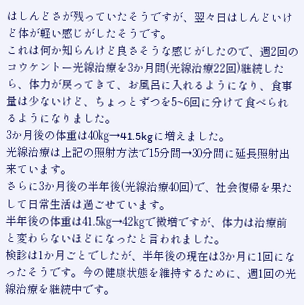はしんどさが残っていたそうですが、翌々日はしんどいけど体が軽い感じがしたそうです。
これは何か知らんけど良さそうな感じがしたので、週2回のコウケントー光線治療を3か月間(光線治療22回)継続したら、体力が戻ってきて、お風呂に入れるようになり、食事量は少ないけど、ちょっとずつを5~6回に分けて食べられるようになりました。
3か月後の体重は40㎏→41.5kgに増えました。
光線治療は上記の照射方法で15分間→30分間に延長照射出来ています。
さらに3か月後の半年後(光線治療40回)で、社会復帰を果たして日常生活は過ごせています。
半年後の体重は41.5㎏→42㎏で微増ですが、体力は治療前と変わらないほどになったと言われました。
検診は1か月ごとでしたが、半年後の現在は3か月に1回になったそうです。今の健康状態を維持するために、週1回の光線治療を継続中です。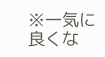※一気に良くな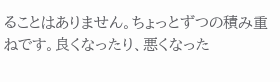ることはありません。ちょっとずつの積み重ねです。良くなったり、悪くなった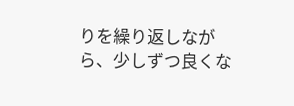りを繰り返しながら、少しずつ良くな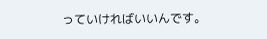っていければいいんです。